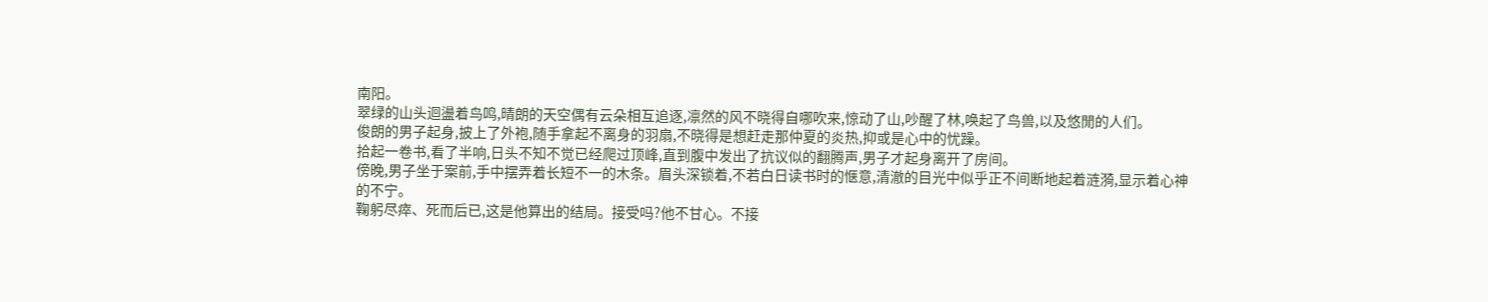南阳。
翠绿的山头迴盪着鸟鸣,晴朗的天空偶有云朵相互追逐,凛然的风不晓得自哪吹来,惊动了山,吵醒了林,唤起了鸟兽,以及悠閒的人们。
俊朗的男子起身,披上了外袍,随手拿起不离身的羽扇,不晓得是想赶走那仲夏的炎热,抑或是心中的忧躁。
拾起一卷书,看了半响,日头不知不觉已经爬过顶峰,直到腹中发出了抗议似的翻腾声,男子才起身离开了房间。
傍晚,男子坐于案前,手中摆弄着长短不一的木条。眉头深锁着,不若白日读书时的惬意,清澈的目光中似乎正不间断地起着涟漪,显示着心神的不宁。
鞠躬尽瘁、死而后已,这是他算出的结局。接受吗?他不甘心。不接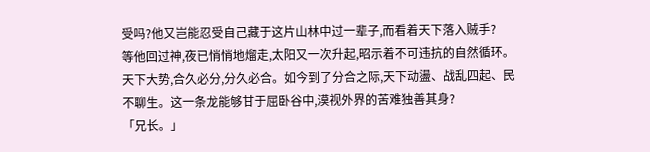受吗?他又岂能忍受自己藏于这片山林中过一辈子,而看着天下落入贼手?
等他回过神,夜已悄悄地熘走,太阳又一次升起,昭示着不可违抗的自然循环。
天下大势,合久必分,分久必合。如今到了分合之际,天下动盪、战乱四起、民不聊生。这一条龙能够甘于屈卧谷中,漠视外界的苦难独善其身?
「兄长。」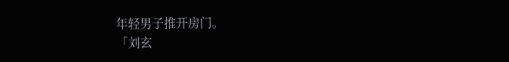年轻男子推开房门。
「刘玄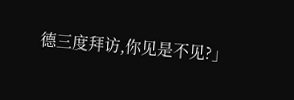德三度拜访,你见是不见?」